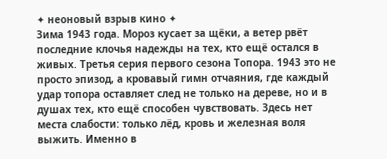✦ неоновый взрыв кино ✦
Зима 1943 года. Мороз кусает за щёки, а ветер рвёт последние клочья надежды на тех, кто ещё остался в живых. Третья серия первого сезона Топора. 1943 это не просто эпизод, а кровавый гимн отчаяния, где каждый удар топора оставляет след не только на дереве, но и в душах тех, кто ещё способен чувствовать. Здесь нет места слабости: только лёд, кровь и железная воля выжить. Именно в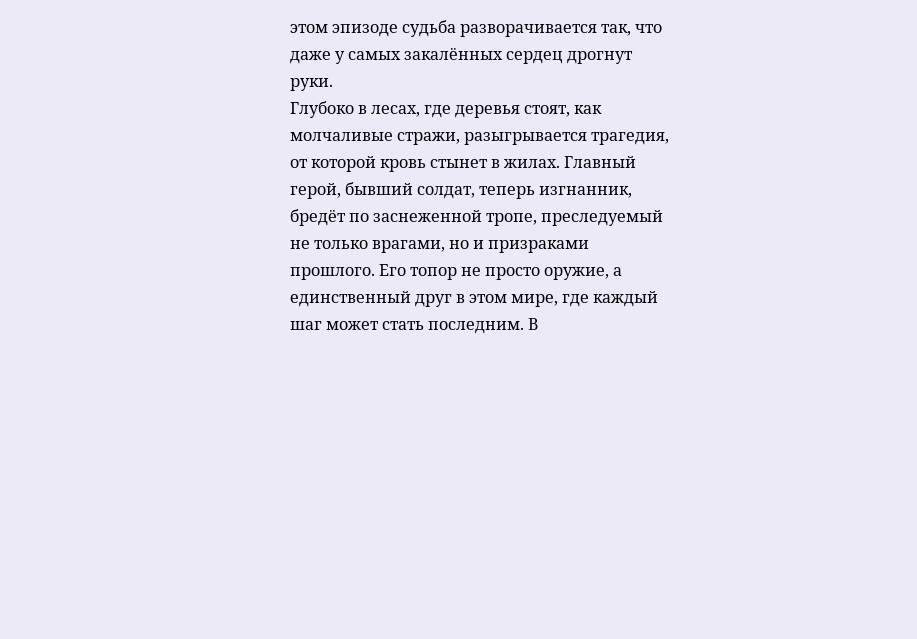этом эпизоде судьба разворачивается так, что даже у самых закалённых сердец дрогнут руки.
Глубоко в лесах, где деревья стоят, как молчаливые стражи, разыгрывается трагедия, от которой кровь стынет в жилах. Главный герой, бывший солдат, теперь изгнанник, бредёт по заснеженной тропе, преследуемый не только врагами, но и призраками прошлого. Его топор не просто оружие, а единственный друг в этом мире, где каждый шаг может стать последним. В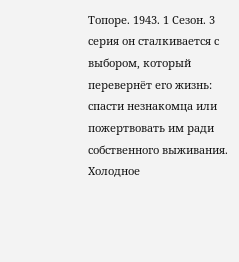Топоре. 1943. 1 Сезон. 3 серия он сталкивается с выбором, который перевернёт его жизнь: спасти незнакомца или пожертвовать им ради собственного выживания. Холодное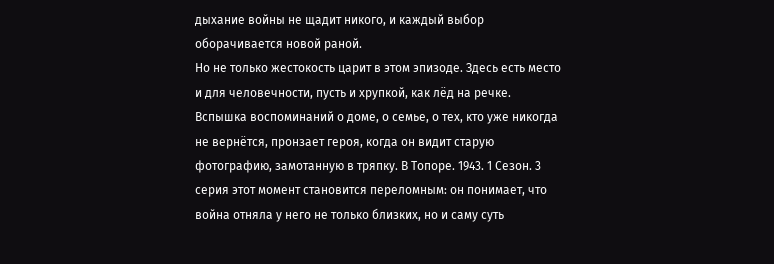дыхание войны не щадит никого, и каждый выбор оборачивается новой раной.
Но не только жестокость царит в этом эпизоде. Здесь есть место и для человечности, пусть и хрупкой, как лёд на речке. Вспышка воспоминаний о доме, о семье, о тех, кто уже никогда не вернётся, пронзает героя, когда он видит старую фотографию, замотанную в тряпку. В Топоре. 1943. 1 Сезон. 3 серия этот момент становится переломным: он понимает, что война отняла у него не только близких, но и саму суть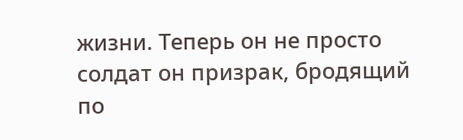жизни. Теперь он не просто солдат он призрак, бродящий по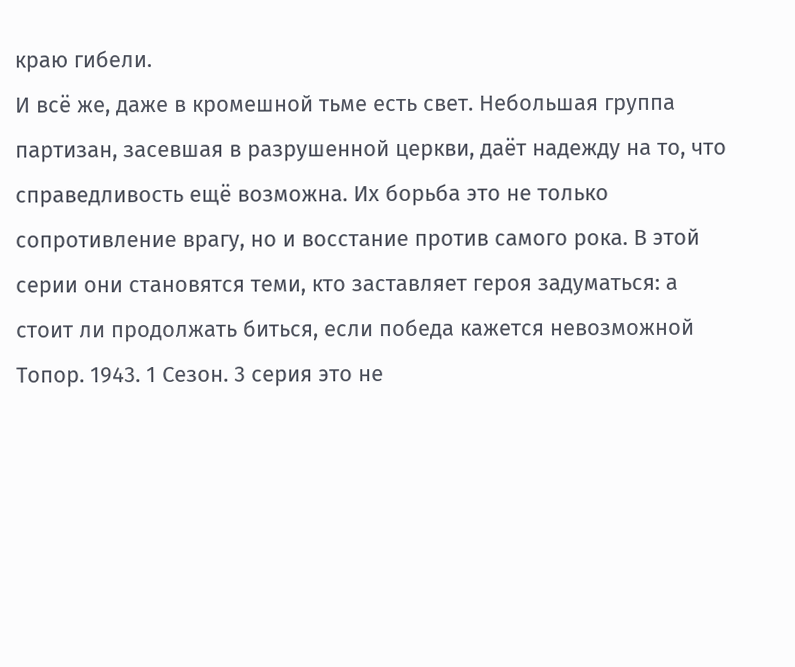краю гибели.
И всё же, даже в кромешной тьме есть свет. Небольшая группа партизан, засевшая в разрушенной церкви, даёт надежду на то, что справедливость ещё возможна. Их борьба это не только сопротивление врагу, но и восстание против самого рока. В этой серии они становятся теми, кто заставляет героя задуматься: а стоит ли продолжать биться, если победа кажется невозможной Топор. 1943. 1 Сезон. 3 серия это не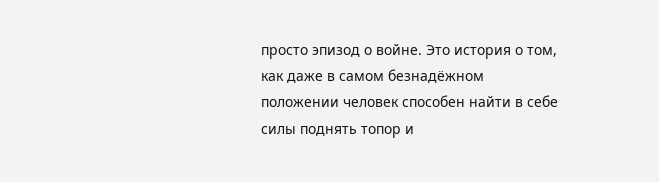просто эпизод о войне. Это история о том, как даже в самом безнадёжном положении человек способен найти в себе силы поднять топор и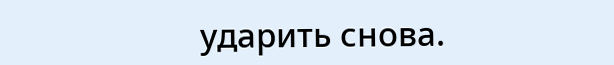ударить снова.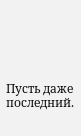Пусть даже последний.